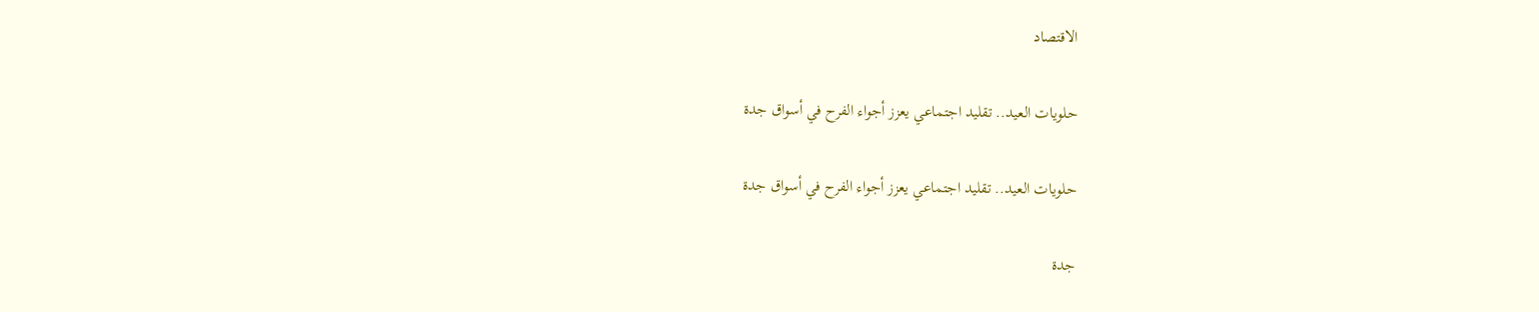الاقتصاد

حلويات العيد.. تقليد اجتماعي يعزز أجواء الفرح في أسواق جدة

حلويات العيد.. تقليد اجتماعي يعزز أجواء الفرح في أسواق جدة

جدة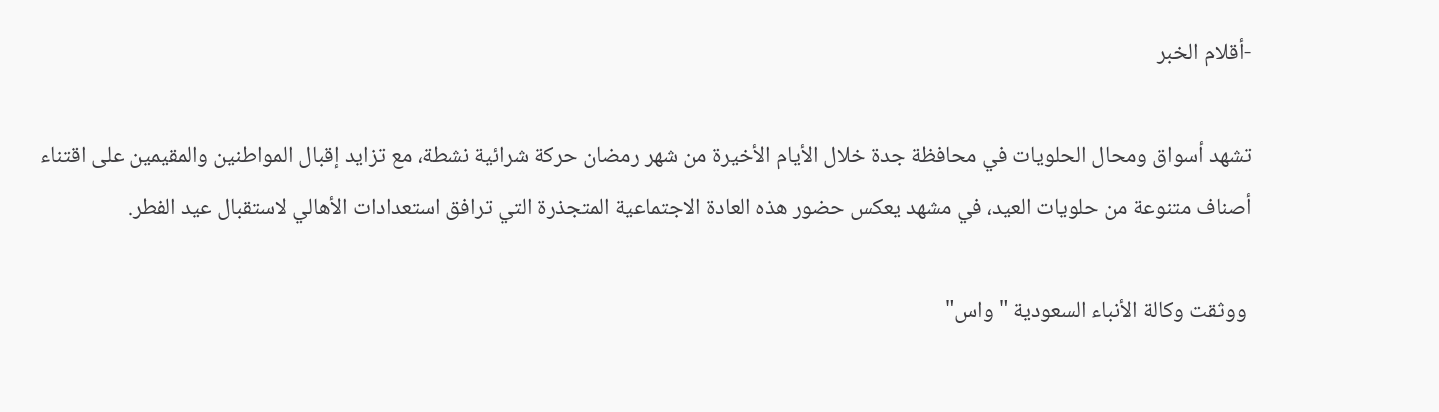-أقلام الخبر

تشهد أسواق ومحال الحلويات في محافظة جدة خلال الأيام الأخيرة من شهر رمضان حركة شرائية نشطة، مع تزايد إقبال المواطنين والمقيمين على اقتناء أصناف متنوعة من حلويات العيد، في مشهد يعكس حضور هذه العادة الاجتماعية المتجذرة التي ترافق استعدادات الأهالي لاستقبال عيد الفطر.

 ووثقت وكالة الأنباء السعودية "واس"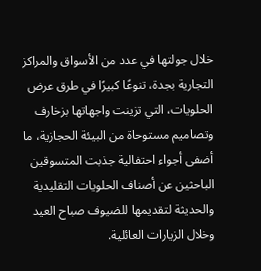خلال جولتها في عدد من الأسواق والمراكز التجارية بجدة، تنوعًا كبيرًا في طرق عرض الحلويات، التي تزينت واجهاتها بزخارف وتصاميم مستوحاة من البيئة الحجازية، ما أضفى أجواء احتفالية جذبت المتسوقين الباحثين عن أصناف الحلويات التقليدية والحديثة لتقديمها للضيوف صباح العيد وخلال الزيارات العائلية.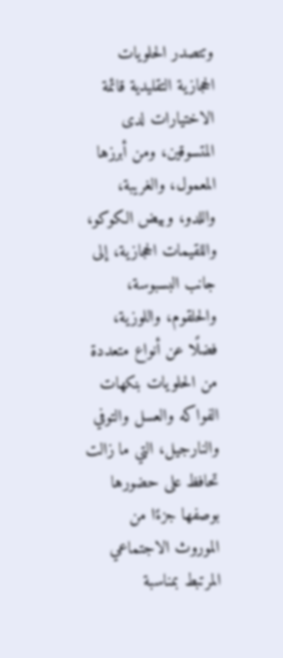وتتصدر الحلويات الحجازية التقليدية قائمة الاختيارات لدى المتسوقين، ومن أبرزها المعمول، والغريبة، واللدو، وبيض الكوكو، واللقيمات الحجازية، إلى جانب البسبوسة، والحلقوم، واللوزية، فضلًا عن أنواع متعددة من الحلويات بنكهات الفواكه والعسل والتوفي والنارجيل، التي ما زالت تحافظ على حضورها بوصفها جزءًا من الموروث الاجتماعي المرتبط بمناسبة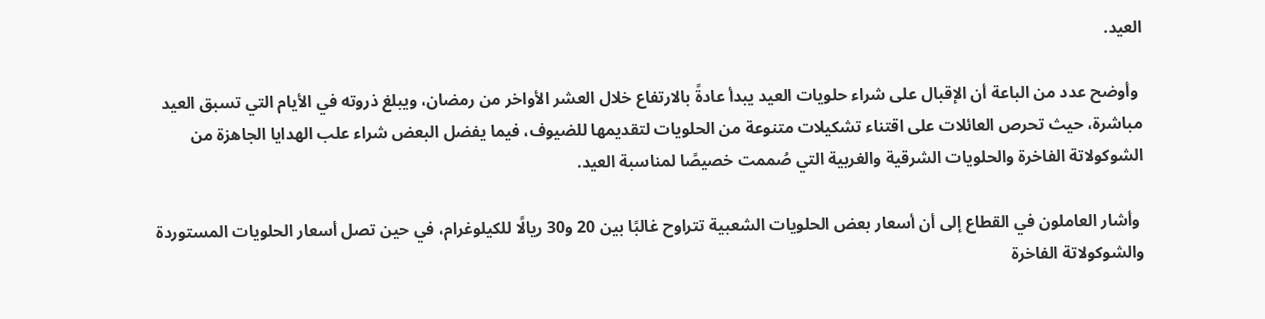العيد.

 وأوضح عدد من الباعة أن الإقبال على شراء حلويات العيد يبدأ عادةً بالارتفاع خلال العشر الأواخر من رمضان، ويبلغ ذروته في الأيام التي تسبق العيد مباشرة، حيث تحرص العائلات على اقتناء تشكيلات متنوعة من الحلويات لتقديمها للضيوف، فيما يفضل البعض شراء علب الهدايا الجاهزة من الشوكولاتة الفاخرة والحلويات الشرقية والغربية التي صُممت خصيصًا لمناسبة العيد.

 وأشار العاملون في القطاع إلى أن أسعار بعض الحلويات الشعبية تتراوح غالبًا بين 20 و30 ريالًا للكيلوغرام، في حين تصل أسعار الحلويات المستوردة والشوكولاتة الفاخرة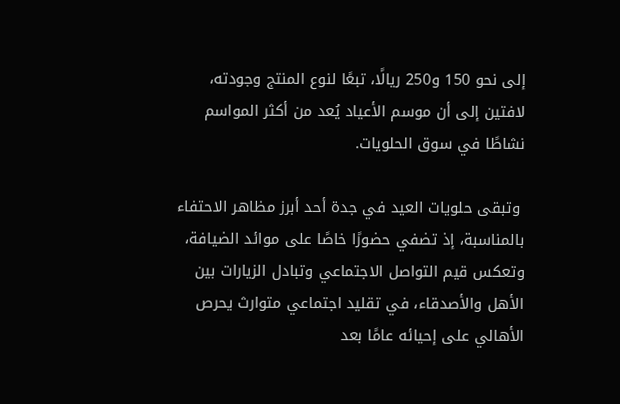إلى نحو 150 و250 ريالًا، تبعًا لنوع المنتج وجودته، لافتين إلى أن موسم الأعياد يُعد من أكثر المواسم نشاطًا في سوق الحلويات.

 وتبقى حلويات العيد في جدة أحد أبرز مظاهر الاحتفاء بالمناسبة، إذ تضفي حضورًا خاصًا على موائد الضيافة، وتعكس قيم التواصل الاجتماعي وتبادل الزيارات بين الأهل والأصدقاء، في تقليد اجتماعي متوارث يحرص الأهالي على إحيائه عامًا بعد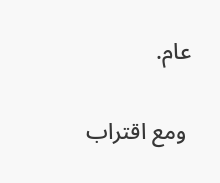عام.

 ومع اقتراب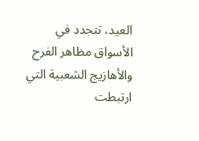العيد، تتجدد في الأسواق مظاهر الفرح والأهازيج الشعبية التي ارتبطت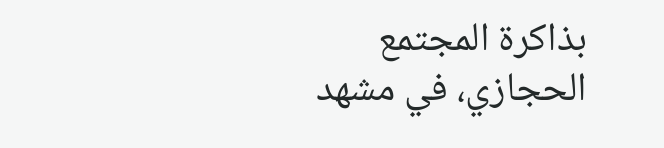بذاكرة المجتمع الحجازي، في مشهد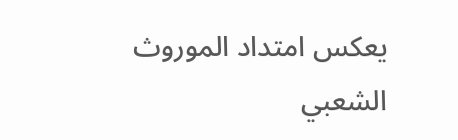يعكس امتداد الموروث الشعبي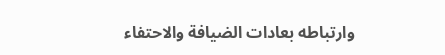وارتباطه بعادات الضيافة والاحتفاء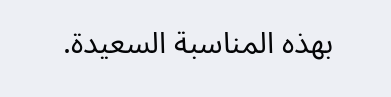بهذه المناسبة السعيدة.